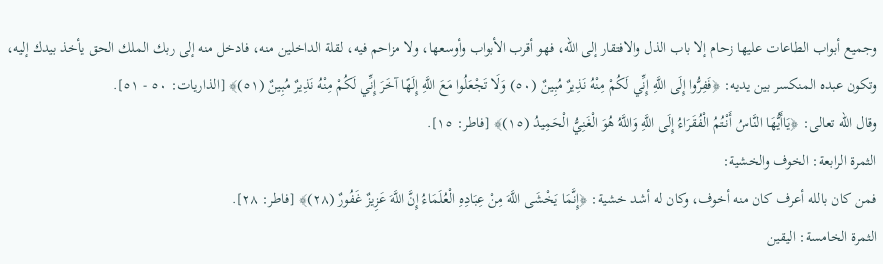وجميع أبواب الطاعات عليها زحام إلا باب الذل والافتقار إلى الله، فهو أقرب الأبواب وأوسعها، ولا مزاحم فيه، لقلة الداخلين منه، فادخل منه إلى ربك الملك الحق يأخذ بيدك إليه، وتكون عبده المنكسر بين يديه: ﴿فَفِرُّوا إِلَى اللَّهِ إِنِّي لَكُمْ مِنْهُ نَذِيرٌ مُبِينٌ (٥٠) وَلَا تَجْعَلُوا مَعَ اللَّهِ إِلَهًا آخَرَ إِنِّي لَكُمْ مِنْهُ نَذِيرٌ مُبِينٌ (٥١)﴾ [الذاريات: ٥٠ - ٥١].
وقال الله تعالى: ﴿يَاأَيُّهَا النَّاسُ أَنْتُمُ الْفُقَرَاءُ إِلَى اللَّهِ وَاللَّهُ هُوَ الْغَنِيُّ الْحَمِيدُ (١٥)﴾ [فاطر: ١٥].
الثمرة الرابعة: الخوف والخشية:
فمن كان بالله أعرف كان منه أخوف، وكان له أشد خشية: ﴿إِنَّمَا يَخْشَى اللَّهَ مِنْ عِبَادِهِ الْعُلَمَاءُ إِنَّ اللَّهَ عَزِيزٌ غَفُورٌ (٢٨)﴾ [فاطر: ٢٨].
الثمرة الخامسة: اليقين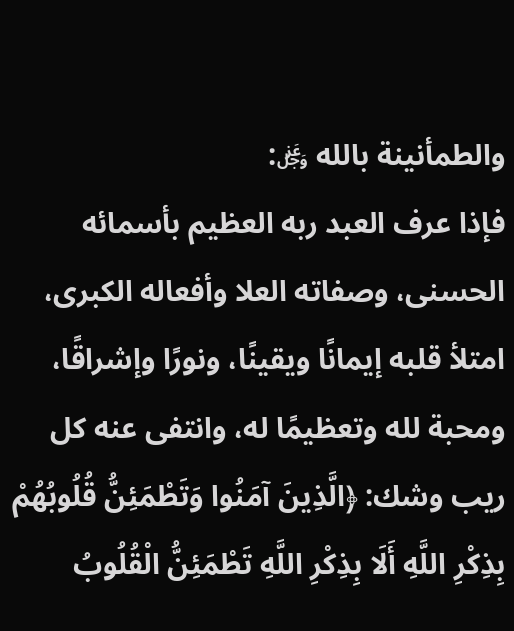والطمأنينة بالله ﷿:
فإذا عرف العبد ربه العظيم بأسمائه الحسنى، وصفاته العلا وأفعاله الكبرى، امتلأ قلبه إيمانًا ويقينًا، ونورًا وإشراقًا، ومحبة لله وتعظيمًا له، وانتفى عنه كل ريب وشك: ﴿الَّذِينَ آمَنُوا وَتَطْمَئِنُّ قُلُوبُهُمْ بِذِكْرِ اللَّهِ أَلَا بِذِكْرِ اللَّهِ تَطْمَئِنُّ الْقُلُوبُ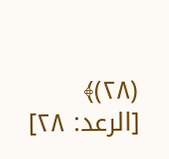(٢٨)﴾ [الرعد: ٢٨]